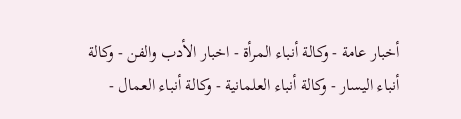أخبار عامة - وكالة أنباء المرأة - اخبار الأدب والفن - وكالة أنباء اليسار - وكالة أنباء العلمانية - وكالة أنباء العمال -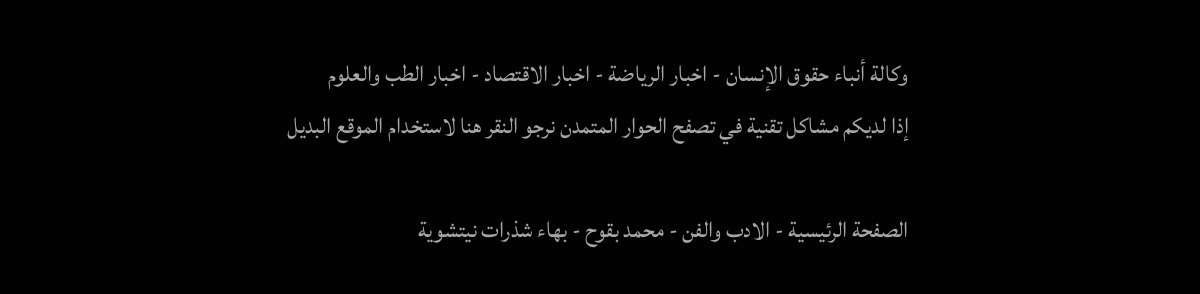وكالة أنباء حقوق الإنسان - اخبار الرياضة - اخبار الاقتصاد - اخبار الطب والعلوم
إذا لديكم مشاكل تقنية في تصفح الحوار المتمدن نرجو النقر هنا لاستخدام الموقع البديل

الصفحة الرئيسية - الادب والفن - محمد بقوح - بهاء شذرات نيتشوية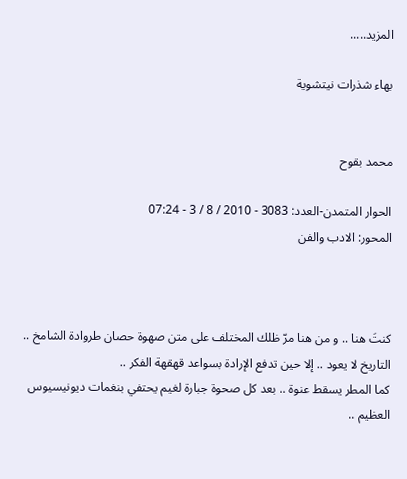المزيد.....

بهاء شذرات نيتشوية


محمد بقوح

الحوار المتمدن-العدد: 3083 - 2010 / 8 / 3 - 07:24
المحور: الادب والفن



كنتَ هنا .. و من هنا مرّ ظلك المختلف على متن صهوة حصان طروادة الشامخ ..
التاريخ لا يعود .. إلا حين تدفع الإرادة بسواعد قهقهة الفكر ..
كما المطر يسقط عنوة .. بعد كل صحوة جبارة لغيم يحتفي بنغمات ديونيسيوس العظيم ..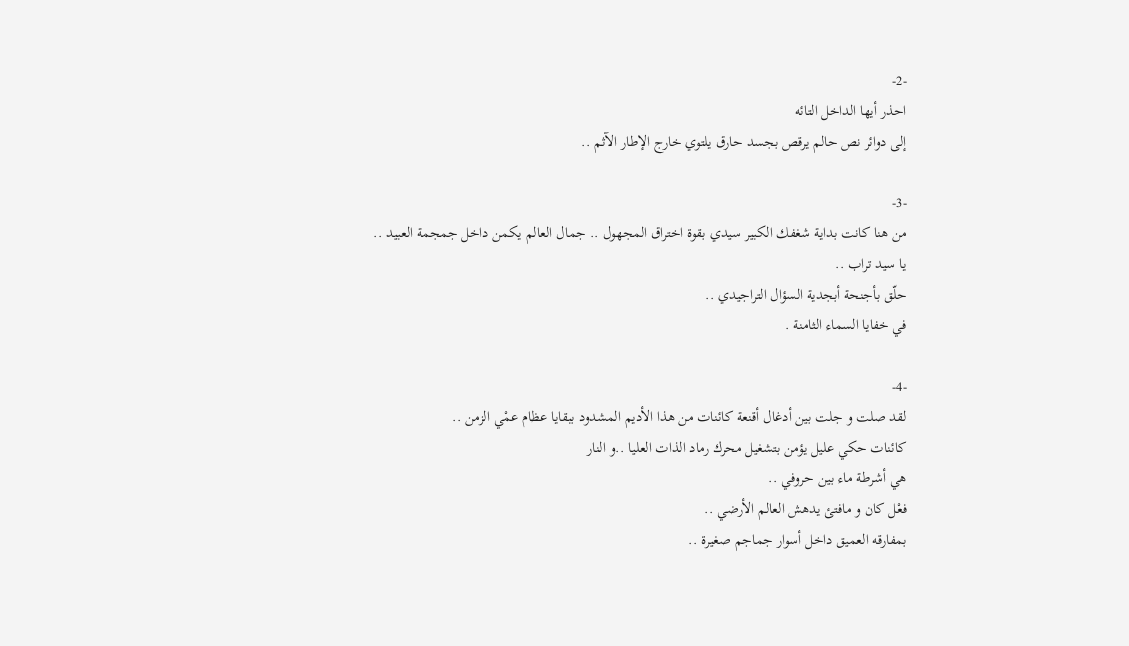-2-
احذر أيها الداخل التائه
إلى دوائر نص حالم يرقص بجسد حارق يلتوي خارج الإطار الآثم ..

-3-
من هنا كانت بداية شغفك الكبير سيدي بقوة اختراق المجهول .. جمال العالم يكمن داخل جمجمة العبيد ..
يا سيد تراب ..
حلّق بأجنحة أبجدية السؤال التراجيدي ..
في خفايا السماء الثامنة .

-4-
لقد صلت و جلت بين أدغال أقنعة كائنات من هذا الأديم المشدود ببقايا عظام عمْي الزمن ..
كائنات حكي عليل يؤمن بتشغيل محرك رماد الذات العليا ..و النار
هي أشرطة ماء بين حروفي ..
فعْل كان و مافتئ يدهش العالم الأرضي ..
بمفارقه العميق داخل أسوار جماجم صغيرة ..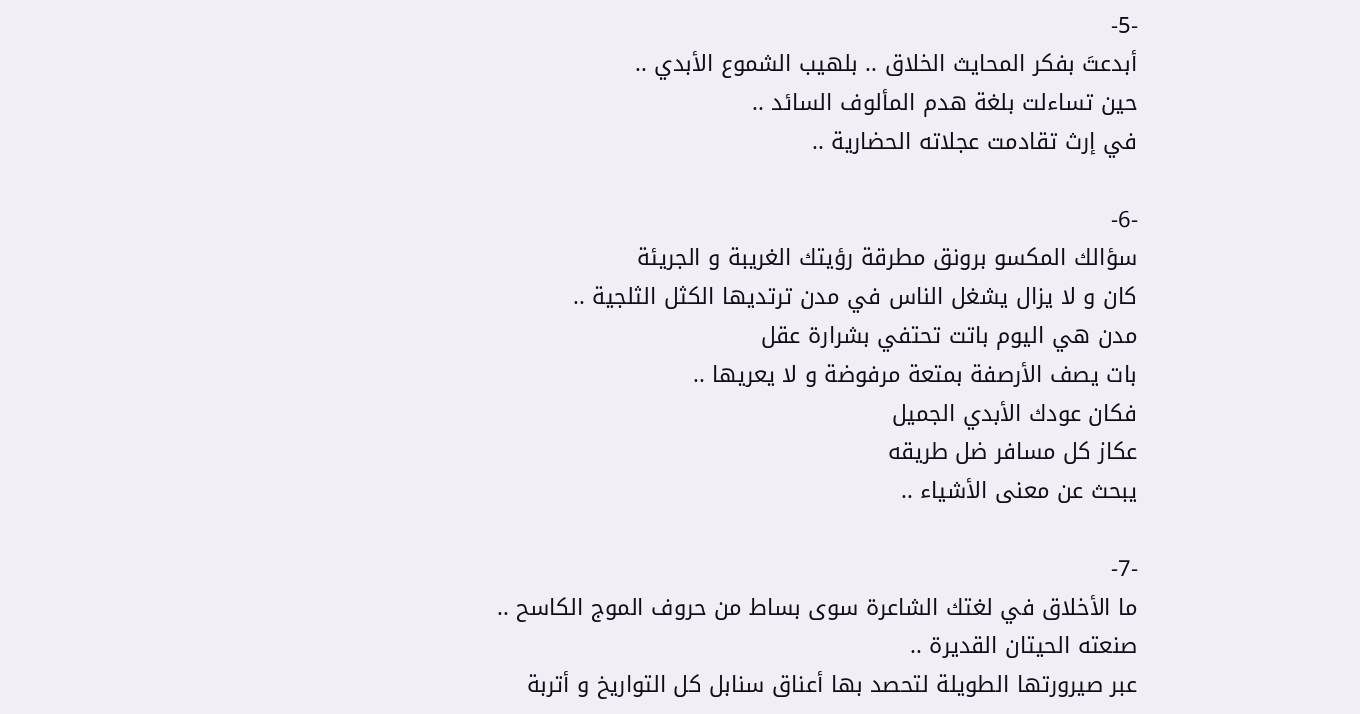-5-
أبدعتَ بفكر المحايث الخلاق .. بلهيب الشموع الأبدي ..
حين تساءلت بلغة هدم المألوف السائد ..
في إرث تقادمت عجلاته الحضارية ..

-6-
سؤالك المكسو برونق مطرقة رؤيتك الغريبة و الجريئة
كان و لا يزال يشغل الناس في مدن ترتديها الكثل الثلجية ..
مدن هي اليوم باتت تحتفي بشرارة عقل
بات يصف الأرصفة بمتعة مرفوضة و لا يعريها ..
فكان عودك الأبدي الجميل
عكاز كل مسافر ضل طريقه
يبحث عن معنى الأشياء ..

-7-
ما الأخلاق في لغتك الشاعرة سوى بساط من حروف الموج الكاسح ..
صنعته الحيتان القديرة ..
عبر صيرورتها الطويلة لتحصد بها أعناق سنابل كل التواريخ و أتربة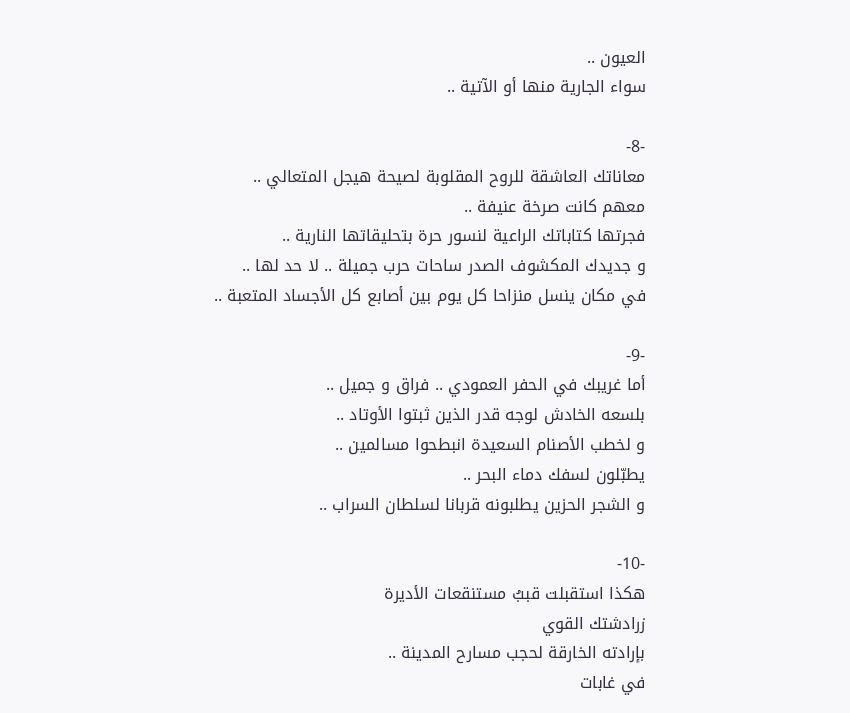العيون ..
سواء الجارية منها أو الآتية ..

-8-
معاناتك العاشقة للروح المقلوبة لصيحة هيجل المتعالي ..
معهم كانت صرخة عنيفة ..
فجرتها كتاباتك الراعية لنسور حرة بتحليقاتها النارية ..
و جديدك المكشوف الصدر ساحات حرب جميلة .. لا حد لها ..
في مكان ينسل منزاحا كل يوم بين أصابع كل الأجساد المتعبة ..

-9-
أما غريبك في الحفر العمودي .. فراق و جميل ..
بلسعه الخادش لوجه قدر الذين ثبتوا الأوتاد ..
و لخطب الأصنام السعيدة انبطحوا مسالمين ..
يطبّلون لسفك دماء البحر ..
و الشجر الحزين يطلبونه قربانا لسلطان السراب ..

-10-
هكذا استقبلت قببُ مستنقعات الأديرة
زرادشتك القوي
بإرادته الخارقة لحجب مسارح المدينة ..
في غابات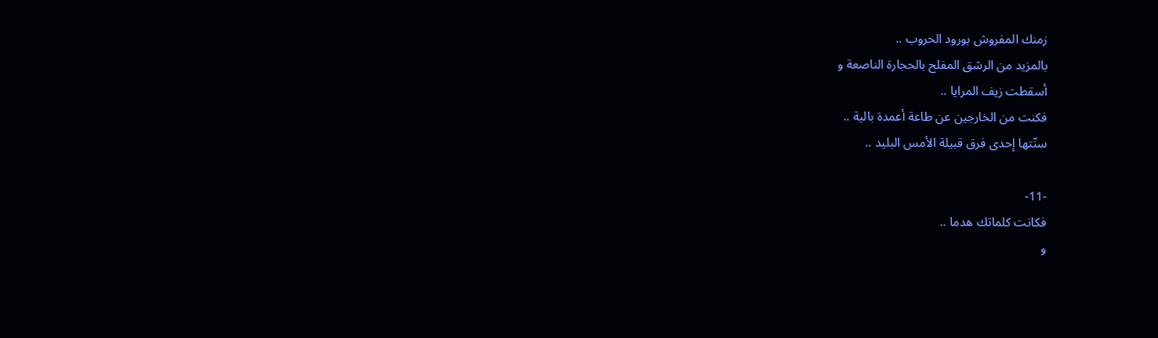زمنك المفروش بورود الحروب ..
بالمزيد من الرشق المفلح بالحجارة الناصعة و
أسقطت زيف المرايا ..
فكنت من الخارجين عن طاعة أعمدة بالية ..
سنّتها إحدى فرق قبيلة الأمس البليد ..

-11-
فكانت كلماتك هدما ..
و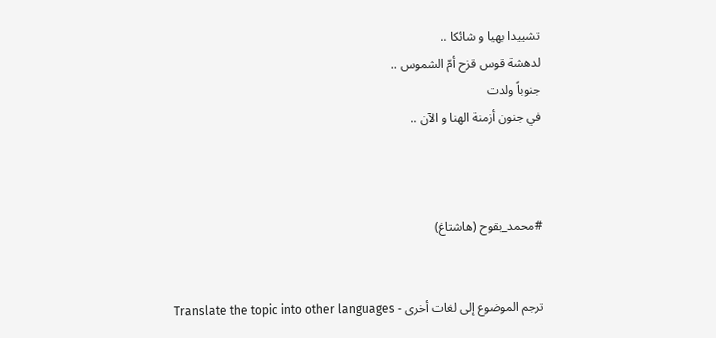تشييدا بهيا و شائكا ..
لدهشة قوس قزح أمّ الشموس ..
جنوباً ولدت
في جنون أزمنة الهنا و الآن ..



#محمد_بقوح (هاشتاغ)


ترجم الموضوع إلى لغات أخرى - Translate the topic into other languages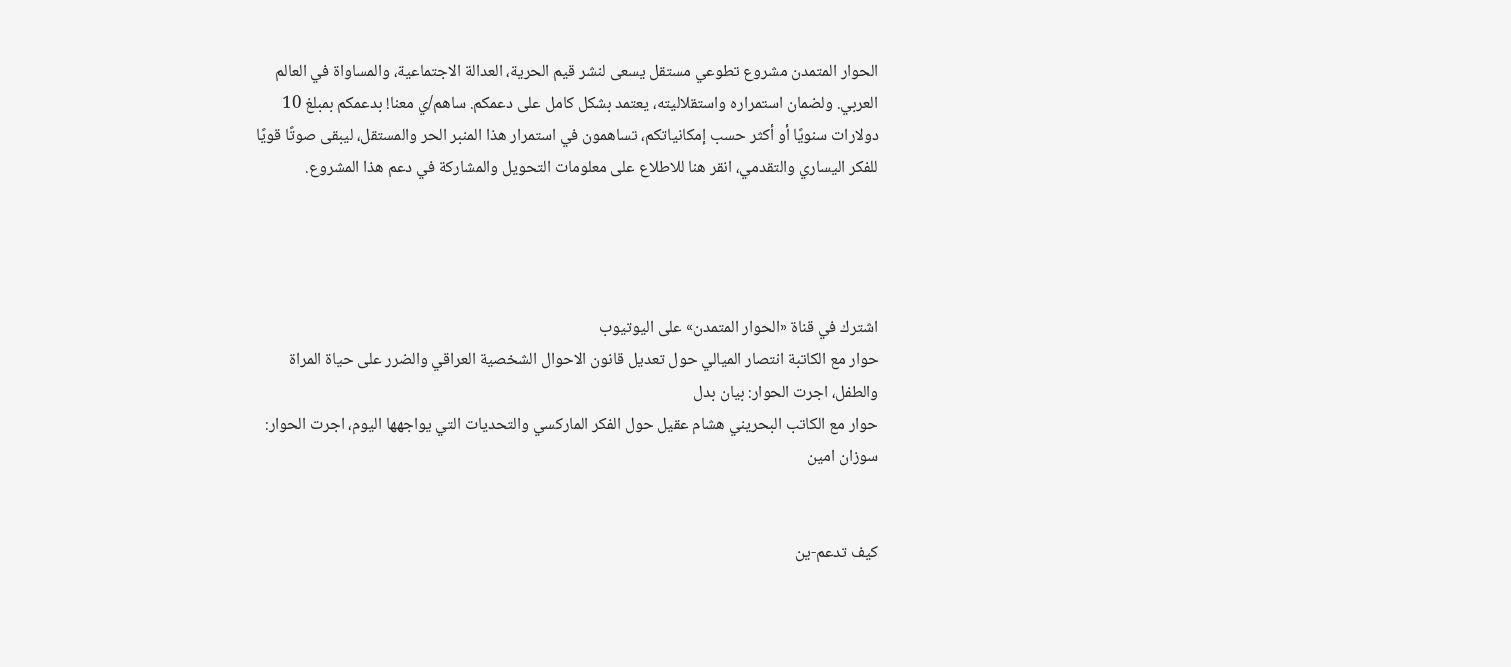الحوار المتمدن مشروع تطوعي مستقل يسعى لنشر قيم الحرية، العدالة الاجتماعية، والمساواة في العالم العربي. ولضمان استمراره واستقلاليته، يعتمد بشكل كامل على دعمكم. ساهم/ي معنا! بدعمكم بمبلغ 10 دولارات سنويًا أو أكثر حسب إمكانياتكم، تساهمون في استمرار هذا المنبر الحر والمستقل، ليبقى صوتًا قويًا للفكر اليساري والتقدمي، انقر هنا للاطلاع على معلومات التحويل والمشاركة في دعم هذا المشروع.




اشترك في قناة «الحوار المتمدن» على اليوتيوب
حوار مع الكاتبة انتصار الميالي حول تعديل قانون الاحوال الشخصية العراقي والضرر على حياة المراة والطفل، اجرت الحوار: بيان بدل
حوار مع الكاتب البحريني هشام عقيل حول الفكر الماركسي والتحديات التي يواجهها اليوم، اجرت الحوار: سوزان امين


كيف تدعم-ين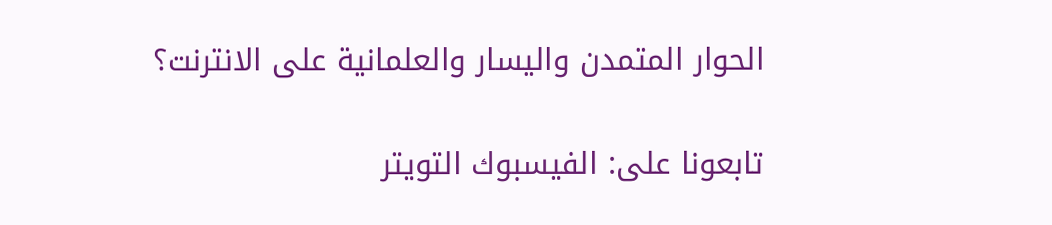الحوار المتمدن واليسار والعلمانية على الانترنت؟

تابعونا على: الفيسبوك التويتر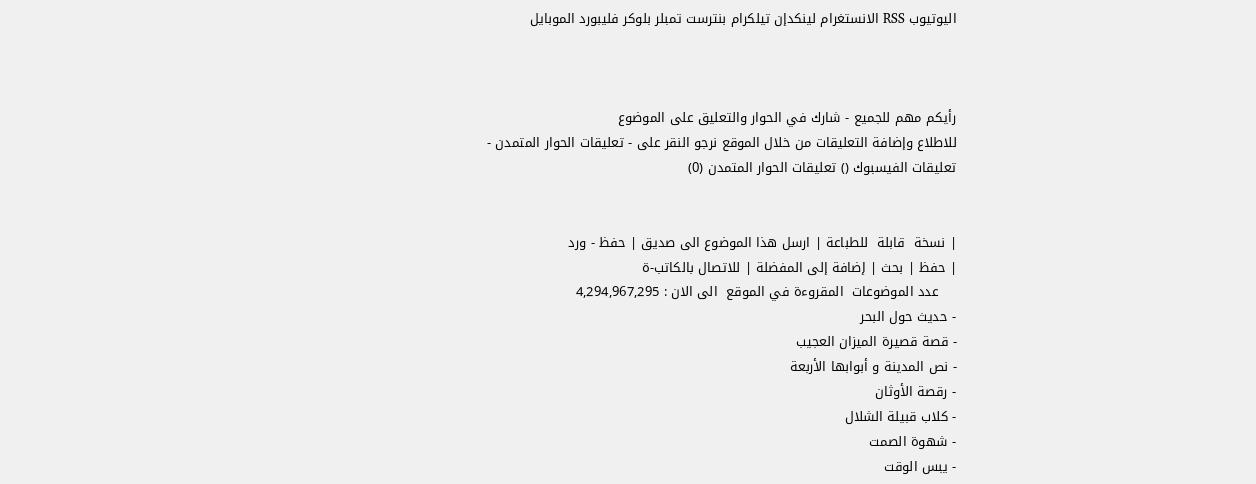اليوتيوب RSS الانستغرام لينكدإن تيلكرام بنترست تمبلر بلوكر فليبورد الموبايل



رأيكم مهم للجميع - شارك في الحوار والتعليق على الموضوع
للاطلاع وإضافة التعليقات من خلال الموقع نرجو النقر على - تعليقات الحوار المتمدن -
تعليقات الفيسبوك () تعليقات الحوار المتمدن (0)


| نسخة  قابلة  للطباعة | ارسل هذا الموضوع الى صديق | حفظ - ورد
| حفظ | بحث | إضافة إلى المفضلة | للاتصال بالكاتب-ة
    عدد الموضوعات  المقروءة في الموقع  الى الان : 4,294,967,295
- حديث حول البحر
- قصة قصيرة الميزان العجيب
- نص المدينة و أبوابها الأربعة
- رقصة الأوثان
- كلاب قبيلة الشلال
- شهوة الصمت
- يبس الوقت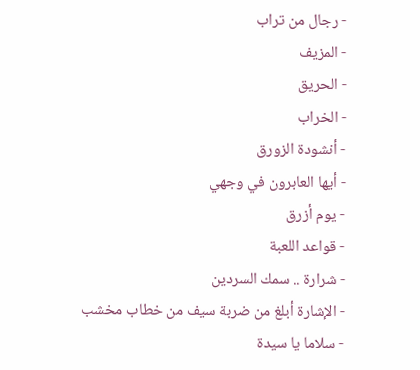- رجال من تراب
- المزيف
- الحريق
- الخراب
- أنشودة الزورق
- أيها العابرون في وجهي
- يوم أزرق
- قواعد اللعبة
- شرارة .. سمك السردين
- الإشارة أبلغ من ضربة سيف من خطاب مخشب
- سلاما يا سيدة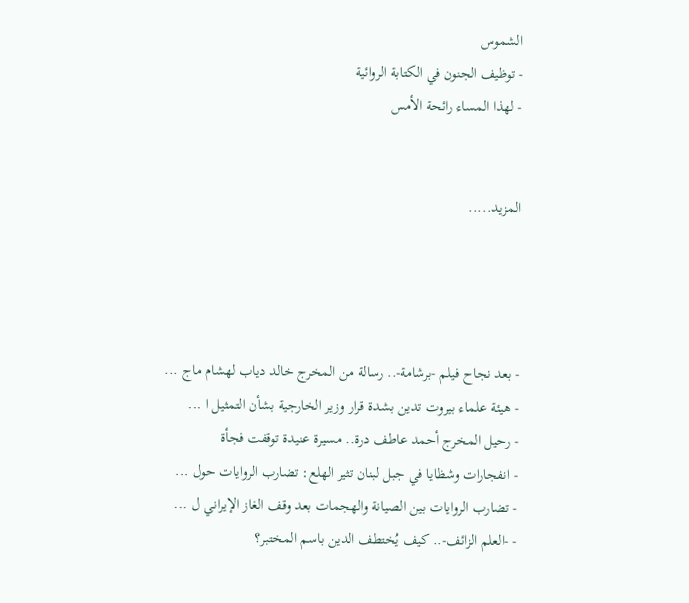الشموس
- توظيف الجنون في الكتابة الروائية
- لهذا المساء رائحة الأمس


المزيد.....




- بعد نجاح فيلم -برشامة-.. رسالة من المخرج خالد دياب لهشام ماج ...
- هيئة علماء بيروت تدين بشدة قرار وزير الخارجية بشأن التمثيل ا ...
- رحيل المخرج أحمد عاطف درة.. مسيرة عنيدة توقفت فجأة
- انفجارات وشظايا في جبل لبنان تثير الهلع: تضارب الروايات حول ...
- تضارب الروايات بين الصيانة والهجمات بعد وقف الغاز الإيراني ل ...
- -العلم الزائف-.. كيف يُختطف الدين باسم المختبر؟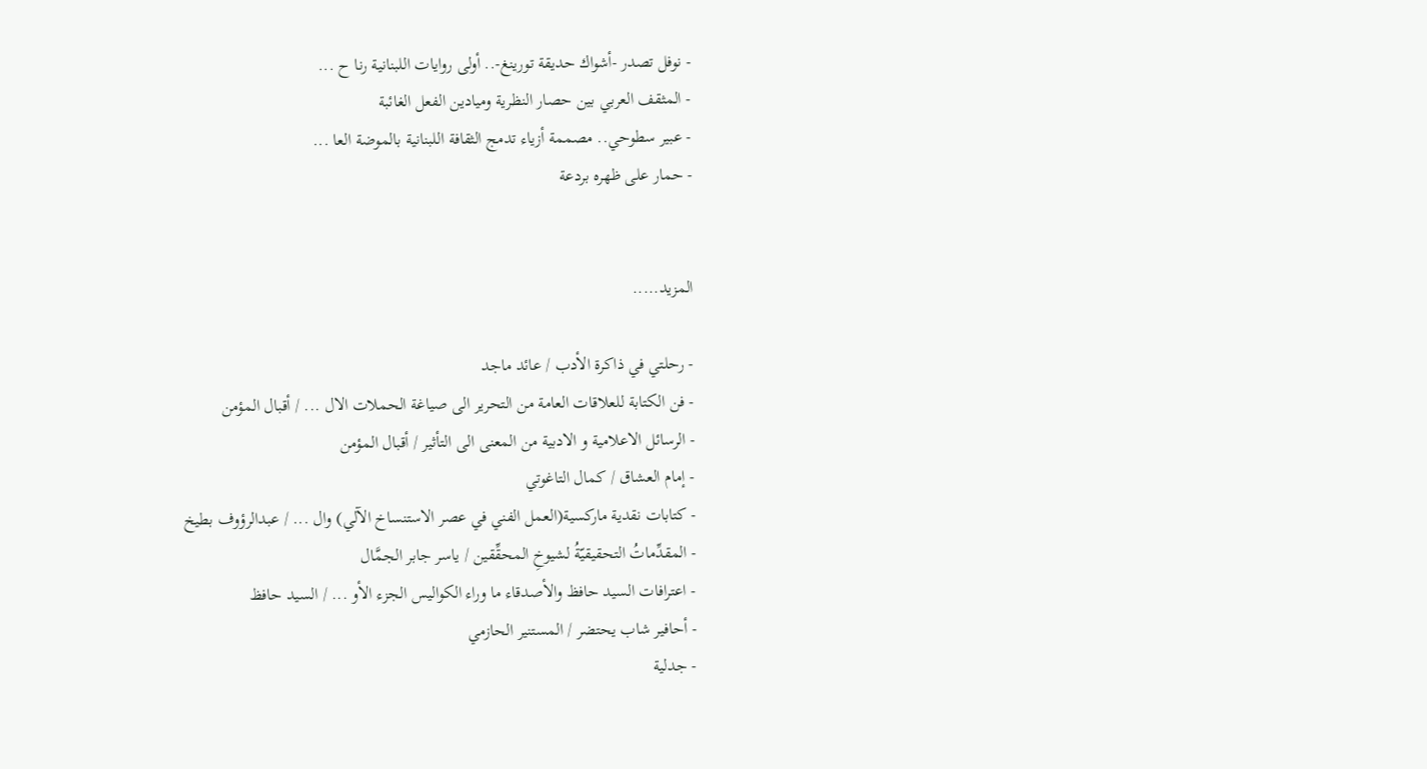- نوفل تصدر -أشواك حديقة تورينغ-.. أولى روايات اللبنانية رنا ح ...
- المثقف العربي بين حصار النظرية وميادين الفعل الغائبة
- عبير سطوحي.. مصممة أزياء تدمج الثقافة اللبنانية بالموضة العا ...
- حمار على ظهره بردعة


المزيد.....

- رحلتي في ذاكرة الأدب / عائد ماجد
- فن الكتابة للعلاقات العامة من التحرير الى صياغة الحملات الال ... / أقبال المؤمن
- الرسائل الاعلامية و الادبية من المعنى الى التأثير / أقبال المؤمن
- إمام العشاق / كمال التاغوتي
- كتابات نقدية ماركسية(العمل الفني في عصر الاستنساخ الآلي) وال ... / عبدالرؤوف بطيخ
- المقدِّماتُ التحقيقيّةُ لشيوخِ المحقِّقين / ياسر جابر الجمَّال
- اعترافات السيد حافظ والأصدقاء ما وراء الكواليس الجزء الأو ... / السيد حافظ
- أحافير شاب يحتضر / المستنير الحازمي
- جدلية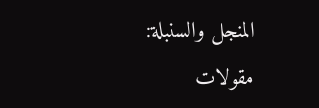المنجل والسنبلة: مقولات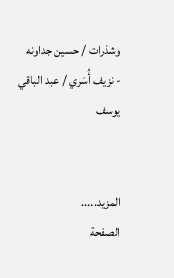وشذرات / حسين جداونه
- نزيف أُسَري / عبد الباقي يوسف


المزيد.....
الصفحة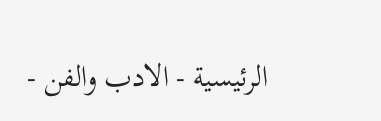الرئيسية - الادب والفن -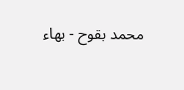محمد بقوح - بهاء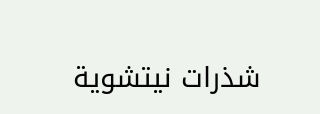شذرات نيتشوية